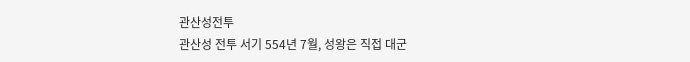관산성전투
관산성 전투 서기 554년 7월, 성왕은 직접 대군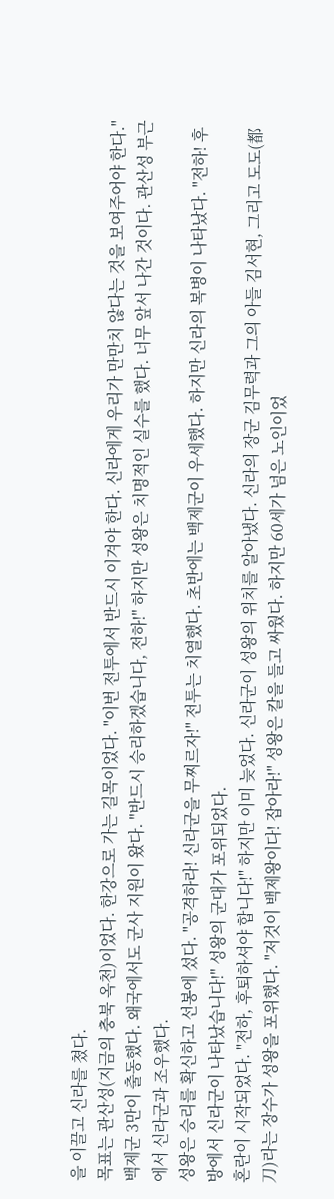을 이끌고 신라를 쳤다.
목표는 관산성(지금의 충북 옥천)이었다. 한강으로 가는 길목이었다. "이번 전투에서 반드시 이겨야 한다. 신라에게 우리가 만만치 않다는 것을 보여주어야 한다." 백제군 3만이 출동했다. 왜국에서도 군사 지원이 왔다. "반드시 승리하겠습니다, 전하!" 하지만 성왕은 치명적인 실수를 했다. 너무 앞서 나간 것이다. 관산성 부근에서 신라군과 조우했다.
성왕은 승리를 확신하고 선봉에 섰다. "공격하라! 신라군을 무찌르자!" 전투는 치열했다. 초반에는 백제군이 우세했다. 하지만 신라의 복병이 나타났다. "전하! 후방에서 신라군이 나타났습니다!" 성왕의 군대가 포위되었다.
혼란이 시작되었다. "전하, 후퇴하셔야 합니다!" 하지만 이미 늦었다. 신라군이 성왕의 위치를 알아냈다. 신라의 장군 김무력과 그의 아들 김서현, 그리고 도도(都刀)라는 장수가 성왕을 포위했다. "저것이 백제왕이다! 잡아라!" 성왕은 칼을 들고 싸웠다. 하지만 60세가 넘은 노인이었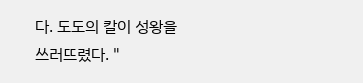다. 도도의 칼이 성왕을 쓰러뜨렸다. "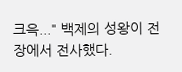크윽..." 백제의 성왕이 전장에서 전사했다.